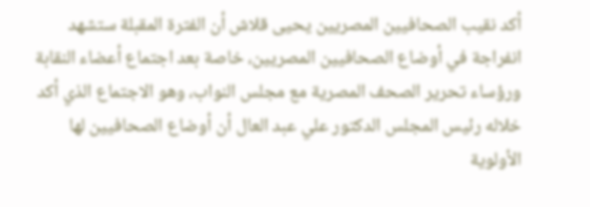أكد نقيب الصحافيين المصريين يحيى قلاش أن الفترة المقبلة ستشهد انفراجة في أوضاع الصحافيين المصريين، خاصة بعد اجتماع أعضاء النقابة ورؤساء تحرير الصحف المصرية مع مجلس النواب، وهو الاجتماع الذي أكد خلاله رئيس المجلس الدكتور علي عبد العال أن أوضاع الصحافيين لها الأولوية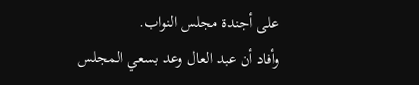على أجندة مجلس النواب.
وأفاد أن عبد العال وعد بسعي المجلس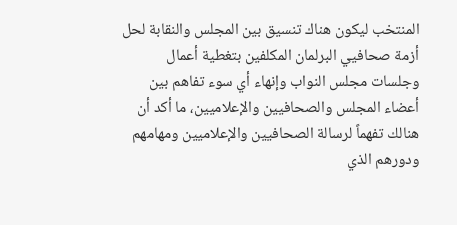المنتخب ليكون هناك تنسيق بين المجلس والنقابة لحل أزمة صحافيي البرلمان المكلفين بتغطية أعمال وجلسات مجلس النواب وإنهاء أي سوء تفاهم بين أعضاء المجلس والصحافيين والإعلاميين، ما أكد أن هنالك تفهماً لرسالة الصحافيين والإعلاميين ومهامهم ودورهم الذي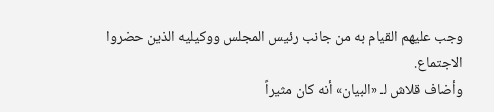وجب عليهم القيام به من جانب رئيس المجلس ووكيليه الذين حضروا الاجتماع.
وأضاف قلاش لـ «البيان» أنه كان مثيراً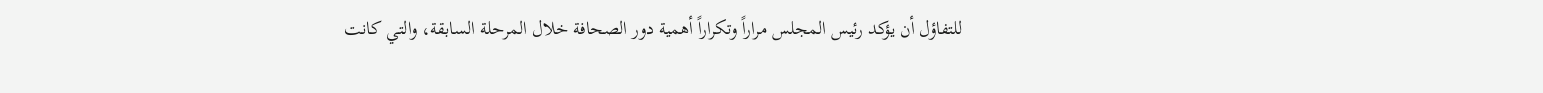للتفاؤل أن يؤكد رئيس المجلس مراراً وتكراراً أهمية دور الصحافة خلال المرحلة السابقة، والتي كانت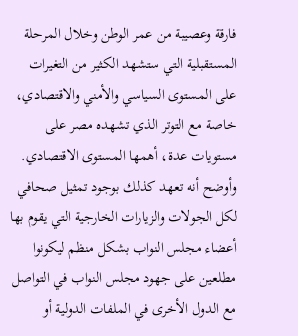فارقة وعصيبة من عمر الوطن وخلال المرحلة المستقبلية التي ستشهد الكثير من التغيرات على المستوى السياسي والأمني والاقتصادي، خاصة مع التوتر الذي تشهده مصر على مستويات عدة، أهمها المستوى الاقتصادي.
وأوضح أنه تعهد كذلك بوجود تمثيل صحافي لكل الجولات والزيارات الخارجية التي يقوم بها أعضاء مجلس النواب بشكل منظم ليكونوا مطلعين على جهود مجلس النواب في التواصل مع الدول الأخرى في الملفات الدولية أو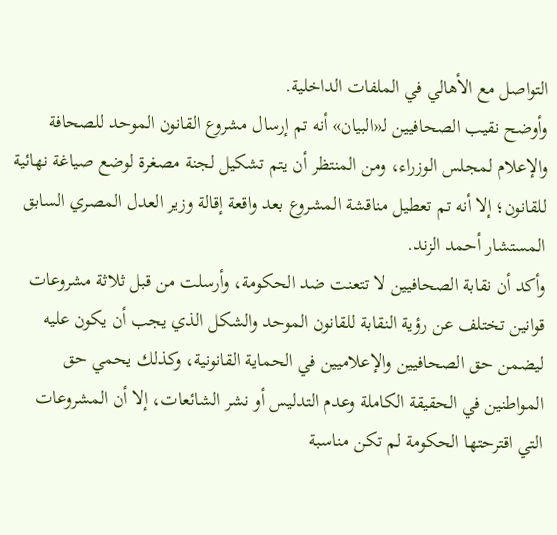التواصل مع الأهالي في الملفات الداخلية.
وأوضح نقيب الصحافيين لـ«البيان» أنه تم إرسال مشروع القانون الموحد للصحافة والإعلام لمجلس الوزراء، ومن المنتظر أن يتم تشكيل لجنة مصغرة لوضع صياغة نهائية للقانون؛ إلا أنه تم تعطيل مناقشة المشروع بعد واقعة إقالة وزير العدل المصري السابق المستشار أحمد الزند.
وأكد أن نقابة الصحافيين لا تتعنت ضد الحكومة، وأرسلت من قبل ثلاثة مشروعات قوانين تختلف عن رؤية النقابة للقانون الموحد والشكل الذي يجب أن يكون عليه ليضمن حق الصحافيين والإعلاميين في الحماية القانونية، وكذلك يحمي حق المواطنين في الحقيقة الكاملة وعدم التدليس أو نشر الشائعات، إلا أن المشروعات التي اقترحتها الحكومة لم تكن مناسبة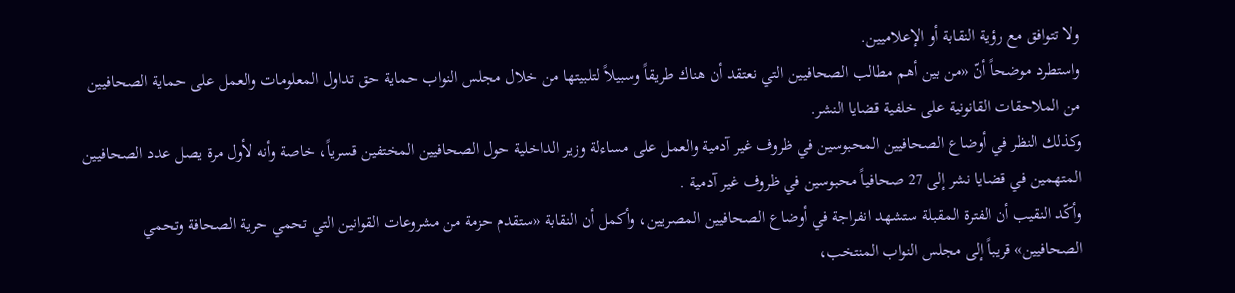ولا تتوافق مع رؤية النقابة أو الإعلاميين.
واستطرد موضحاً أنّ «من بين أهم مطالب الصحافيين التي نعتقد أن هناك طريقاً وسبيلاً لتلبيتها من خلال مجلس النواب حماية حق تداول المعلومات والعمل على حماية الصحافيين من الملاحقات القانونية على خلفية قضايا النشر.
وكذلك النظر في أوضاع الصحافيين المحبوسين في ظروف غير آدمية والعمل على مساءلة وزير الداخلية حول الصحافيين المختفين قسرياً، خاصة وأنه لأول مرة يصل عدد الصحافيين المتهمين في قضايا نشر إلى 27 صحافياً محبوسين في ظروف غير آدمية .
وأكّد النقيب أن الفترة المقبلة ستشهد انفراجة في أوضاع الصحافيين المصريين، وأكمل أن النقابة «ستقدم حزمة من مشروعات القوانين التي تحمي حرية الصحافة وتحمي الصحافيين» قريباً إلى مجلس النواب المنتخب،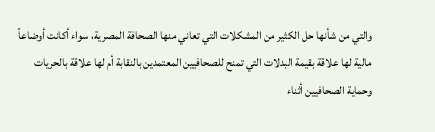والتي من شأنها حل الكثير من المشكلات التي تعاني منها الصحافة المصرية، سواء أكانت أوضاعاً مالية لها علاقة بقيمة البدلات التي تمنح للصحافيين المعتمدين بالنقابة أم لها علاقة بالحريات وحماية الصحافيين أثناء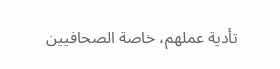تأدية عملهم، خاصة الصحافيين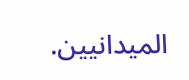الميدانيين.